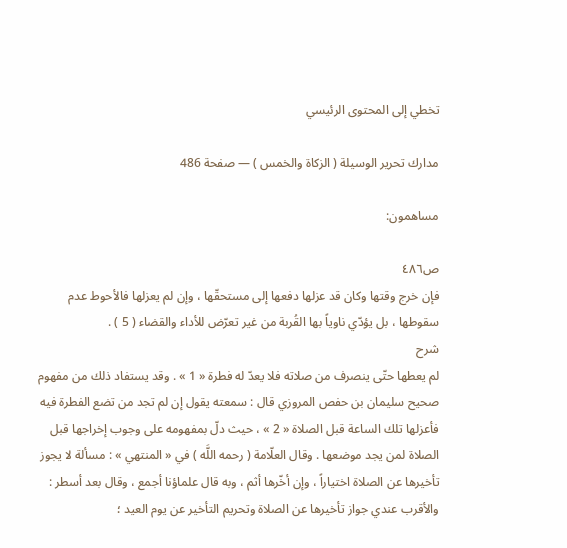تخطي إلى المحتوى الرئيسي

مدارك تحرير الوسيلة ( الزكاة والخمس ) — صفحة 486

مساهمون:

ص٤٨٦
فإن خرج وقتها وكان قد عزلها دفعها إلى مستحقّها ، وإن لم يعزلها فالأحوط عدم سقوطها ، بل يؤدّي ناوياً بها القُربة من غير تعرّض للأداء والقضاء ( 5 ) .
شرح
لم يعطها حتّى ينصرف من صلاته فلا يعدّ له فطرة « 1 » . وقد يستفاد ذلك من مفهوم صحيح سليمان بن حفص المروزي قال : سمعته يقول إن لم تجد من تضع الفطرة فيه فأعزلها تلك الساعة قبل الصلاة « 2 » ، حيث دلّ بمفهومه على وجوب إخراجها قبل الصلاة لمن يجد موضعها . وقال العلّامة ( رحمه اللَّه ) في « المنتهي » : مسألة لا يجوز تأخيرها عن الصلاة اختياراً ، وإن أخّرها أثم ، وبه قال علماؤنا أجمع ، وقال بعد أسطر : والأقرب عندي جواز تأخيرها عن الصلاة وتحريم التأخير عن يوم العيد ؛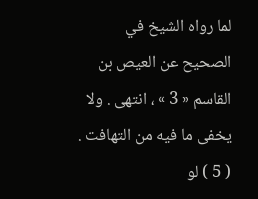لما رواه الشيخ في الصحيح عن العيص بن القاسم « 3 » ، انتهى . ولا يخفى ما فيه من التهافت . ( 5 ) لو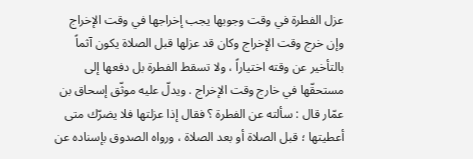عزل الفطرة في وقت وجوبها يجب إخراجها في وقت الإخراج وإن خرج وقت الإخراج وكان قد عزلها قبل الصلاة يكون آثماً بالتأخير عن وقته اختياراً ، ولا تسقط الفطرة بل دفعها إلى مستحقّها في خارج وقت الإخراج . ويدلّ عليه موثّق إسحاق بن عمّار قال : سألته عن الفطرة ؟ فقال إذا عزلتها فلا يضرّك متى أعطيتها ؛ قبل الصلاة أو بعد الصلاة ، ورواه الصدوق بإسناده عن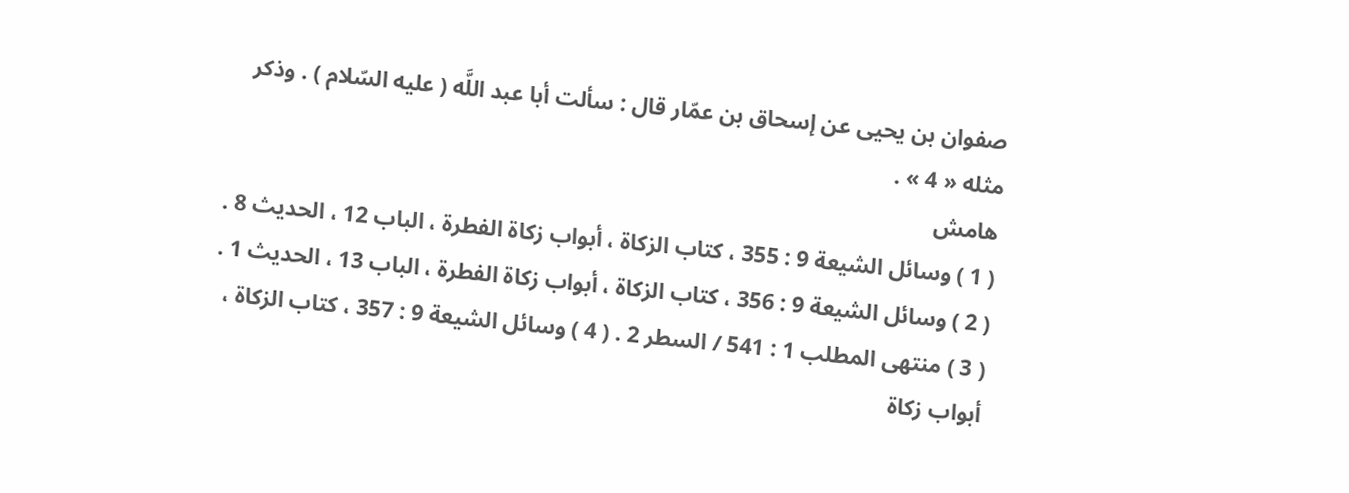صفوان بن يحيى عن إسحاق بن عمّار قال : سألت أبا عبد اللَّه ( عليه السّلام ) . وذكر مثله « 4 » .
هامش
( 1 ) وسائل الشيعة 9 : 355 ، كتاب الزكاة ، أبواب زكاة الفطرة ، الباب 12 ، الحديث 8 . ( 2 ) وسائل الشيعة 9 : 356 ، كتاب الزكاة ، أبواب زكاة الفطرة ، الباب 13 ، الحديث 1 . ( 3 ) منتهى المطلب 1 : 541 / السطر 2 . ( 4 ) وسائل الشيعة 9 : 357 ، كتاب الزكاة ، أبواب زكاة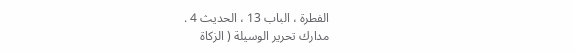الفطرة ، الباب 13 ، الحديث 4 .
مدارك تحرير الوسيلة ( الزكاة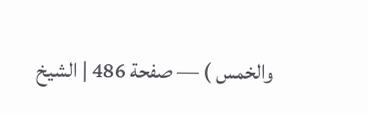والخمس ) — صفحة 486 | الشيخ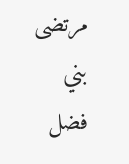مرتضى بني فضل